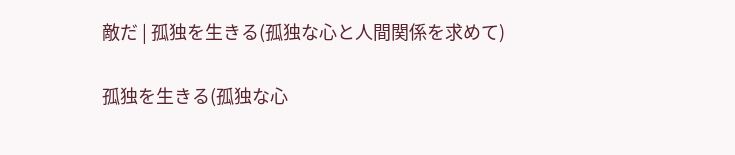敵だ | 孤独を生きる(孤独な心と人間関係を求めて)

孤独を生きる(孤独な心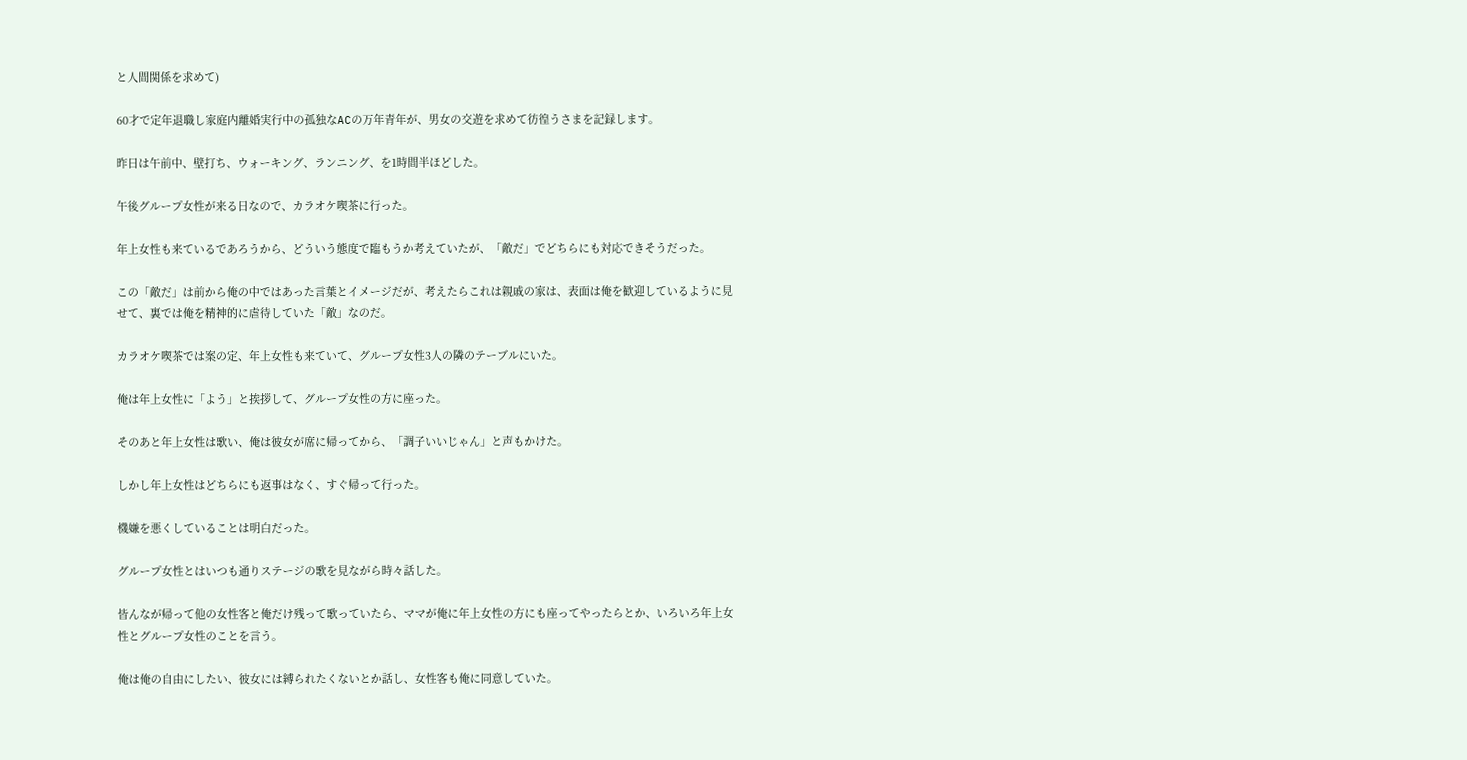と人間関係を求めて)

60才で定年退職し家庭内離婚実行中の孤独なACの万年青年が、男女の交遊を求めて彷徨うさまを記録します。

昨日は午前中、壁打ち、ウォーキング、ランニング、を1時間半ほどした。

午後グループ女性が来る日なので、カラオケ喫茶に行った。

年上女性も来ているであろうから、どういう態度で臨もうか考えていたが、「敵だ」でどちらにも対応できそうだった。

この「敵だ」は前から俺の中ではあった言葉とイメージだが、考えたらこれは親戚の家は、表面は俺を歓迎しているように見せて、裏では俺を精神的に虐待していた「敵」なのだ。

カラオケ喫茶では案の定、年上女性も来ていて、グループ女性3人の隣のテーブルにいた。

俺は年上女性に「よう」と挨拶して、グループ女性の方に座った。

そのあと年上女性は歌い、俺は彼女が席に帰ってから、「調子いいじゃん」と声もかけた。

しかし年上女性はどちらにも返事はなく、すぐ帰って行った。

機嫌を悪くしていることは明白だった。

グループ女性とはいつも通りステージの歌を見ながら時々話した。

皆んなが帰って他の女性客と俺だけ残って歌っていたら、ママが俺に年上女性の方にも座ってやったらとか、いろいろ年上女性とグループ女性のことを言う。

俺は俺の自由にしたい、彼女には縛られたくないとか話し、女性客も俺に同意していた。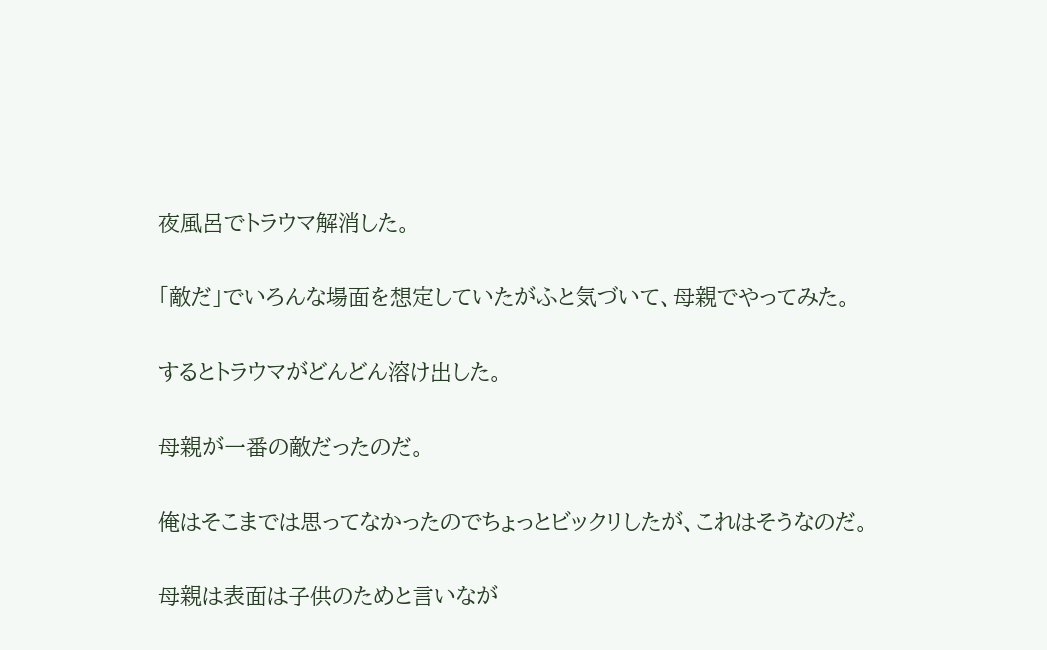夜風呂でトラウマ解消した。

「敵だ」でいろんな場面を想定していたがふと気づいて、母親でやってみた。

するとトラウマがどんどん溶け出した。

母親が一番の敵だったのだ。

俺はそこまでは思ってなかったのでちょっとビックリしたが、これはそうなのだ。

母親は表面は子供のためと言いなが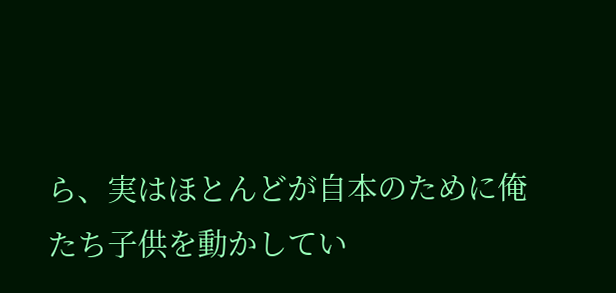ら、実はほとんどが自本のために俺たち子供を動かしてい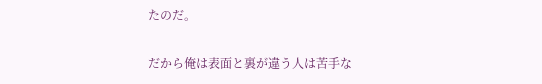たのだ。

だから俺は表面と裏が違う人は苦手な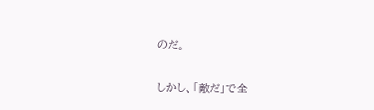のだ。

しかし、「敵だ」で全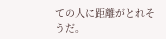ての人に距離がとれそうだ。